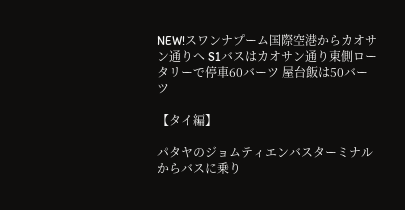NEW!スワンナプーム国際空港からカオサン通りへ S1バスはカオサン通り東側ロータリーで停車60バーツ 屋台飯は50バーツ

【タイ編】

パタヤのジョムティエンバスターミナルからバスに乗り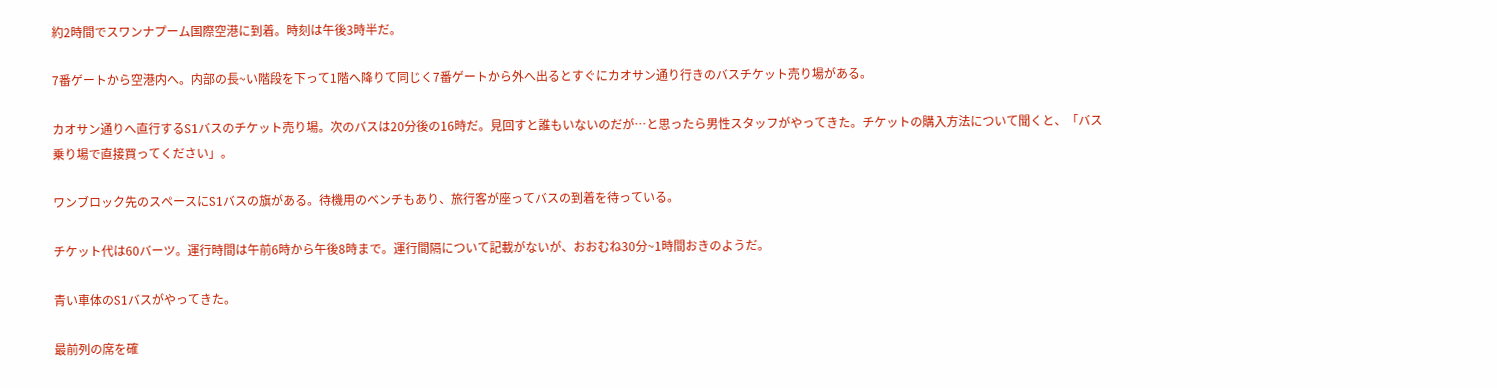約2時間でスワンナプーム国際空港に到着。時刻は午後3時半だ。

7番ゲートから空港内へ。内部の長~い階段を下って1階へ降りて同じく7番ゲートから外へ出るとすぐにカオサン通り行きのバスチケット売り場がある。

カオサン通りへ直行するS1バスのチケット売り場。次のバスは20分後の16時だ。見回すと誰もいないのだが…と思ったら男性スタッフがやってきた。チケットの購入方法について聞くと、「バス乗り場で直接買ってください」。

ワンブロック先のスペースにS1バスの旗がある。待機用のベンチもあり、旅行客が座ってバスの到着を待っている。

チケット代は60バーツ。運行時間は午前6時から午後8時まで。運行間隔について記載がないが、おおむね30分~1時間おきのようだ。

青い車体のS1バスがやってきた。

最前列の席を確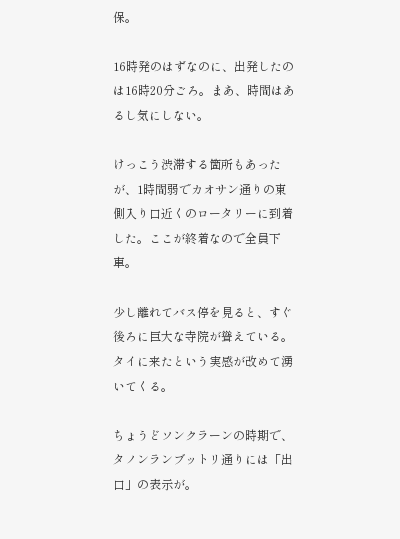保。

16時発のはずなのに、出発したのは16時20分ごろ。まあ、時間はあるし気にしない。

けっこう渋滞する箇所もあったが、1時間弱でカオサン通りの東側入り口近くのロータリーに到着した。ここが終着なので全員下車。

少し離れてバス停を見ると、すぐ後ろに巨大な寺院が聳えている。タイに来たという実感が改めて湧いてくる。

ちょうどソンクラーンの時期で、タノンランブットリ通りには「出口」の表示が。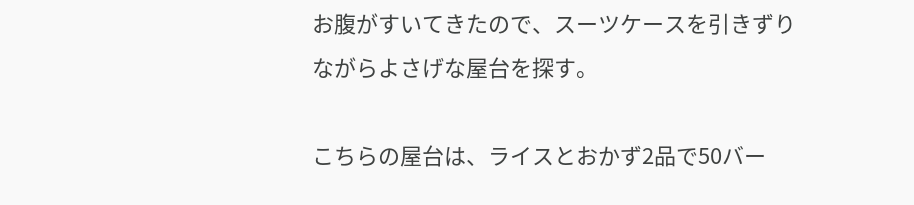お腹がすいてきたので、スーツケースを引きずりながらよさげな屋台を探す。

こちらの屋台は、ライスとおかず2品で50バー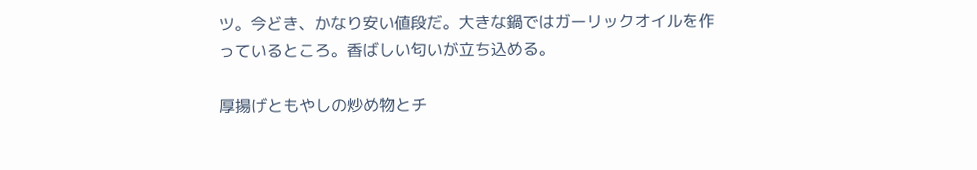ツ。今どき、かなり安い値段だ。大きな鍋ではガーリックオイルを作っているところ。香ばしい匂いが立ち込める。

厚揚げともやしの炒め物とチ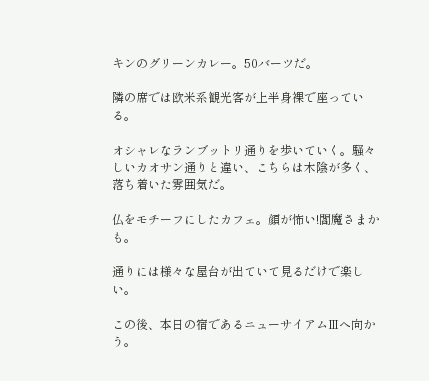キンのグリーンカレー。50バーツだ。

隣の席では欧米系観光客が上半身裸で座っている。

オシャレなランブットリ通りを歩いていく。騒々しいカオサン通りと違い、こちらは木陰が多く、落ち着いた雰囲気だ。

仏をモチーフにしたカフェ。顔が怖い!閻魔さまかも。

通りには様々な屋台が出ていて見るだけで楽しい。

この後、本日の宿であるニューサイアムⅢへ向かう。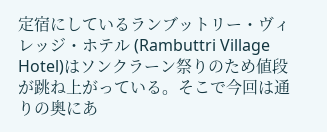定宿にしているランブットリー・ヴィレッジ・ホテル (Rambuttri Village Hotel)はソンクラーン祭りのため値段が跳ね上がっている。そこで今回は通りの奥にあ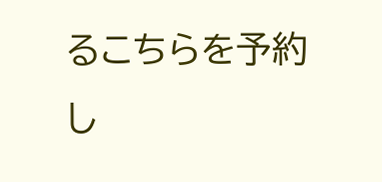るこちらを予約し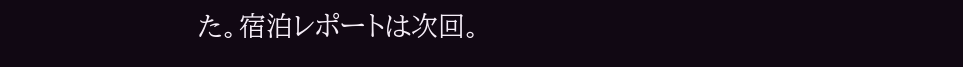た。宿泊レポートは次回。